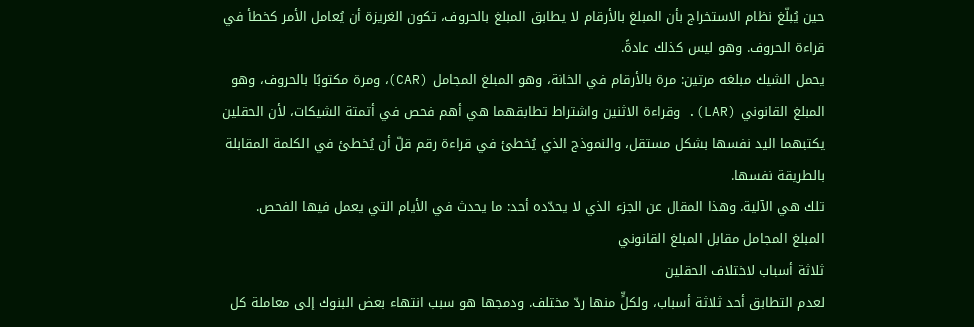حين يُبلّغ نظام الاستخراج بأن المبلغ بالأرقام لا يطابق المبلغ بالحروف، تكون الغريزة أن يُعامل الأمر كخطأ في قراءة الحروف. وهو ليس كذلك عادةً.
يحمل الشيك مبلغه مرتين: مرة بالأرقام في الخانة، وهو المبلغ المجامل (CAR)، ومرة مكتوبًا بالحروف، وهو المبلغ القانوني (LAR). وقراءة الاثنين واشتراط تطابقهما هي أهم فحص في أتمتة الشيكات، لأن الحقلين يكتبهما اليد نفسها بشكل مستقل، والنموذج الذي يُخطئ في قراءة رقم قلّ أن يُخطئ في الكلمة المقابلة بالطريقة نفسها.
تلك هي الآلية. وهذا المقال عن الجزء الذي لا يحدّده أحد: ما يحدث في الأيام التي يعمل فيها الفحص.
المبلغ المجامل مقابل المبلغ القانوني
ثلاثة أسباب لاختلاف الحقلين
لعدم التطابق أحد ثلاثة أسباب، ولكلٍّ منها ردّ مختلف. ودمجها هو سبب انتهاء بعض البنوك إلى معاملة كل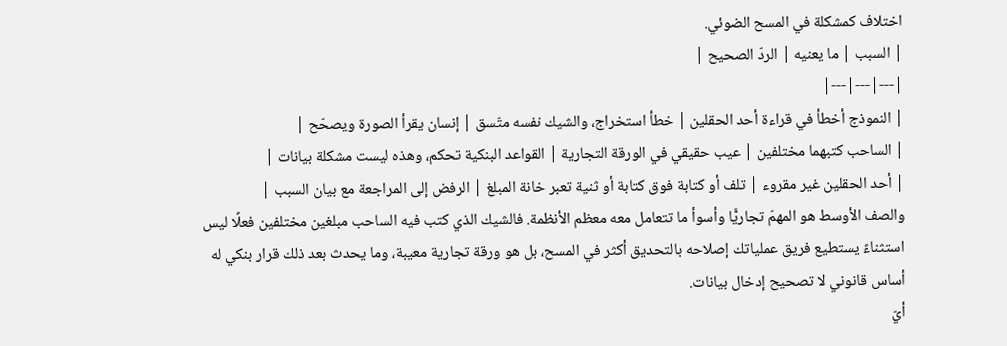اختلاف كمشكلة في المسح الضوئي.
| السبب | ما يعنيه | الردّ الصحيح |
|---|---|---|
| النموذج أخطأ في قراءة أحد الحقلين | خطأ استخراج، والشيك نفسه متّسق | إنسان يقرأ الصورة ويصحّح |
| الساحب كتبهما مختلفين | عيب حقيقي في الورقة التجارية | القواعد البنكية تحكم، وهذه ليست مشكلة بيانات |
| أحد الحقلين غير مقروء | تلف أو كتابة فوق كتابة أو ثنية تعبر خانة المبلغ | الرفض إلى المراجعة مع بيان السبب |
والصف الأوسط هو المهمّ تجاريًّا وأسوأ ما تتعامل معه معظم الأنظمة. فالشيك الذي كتب فيه الساحب مبلغين مختلفين فعلًا ليس استثناءً يستطيع فريق عملياتك إصلاحه بالتحديق أكثر في المسح، بل هو ورقة تجارية معيبة، وما يحدث بعد ذلك قرار بنكي له أساس قانوني لا تصحيح إدخال بيانات.
أيّ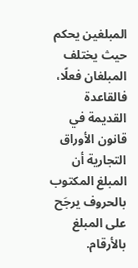المبلغين يحكم
حيث يختلف المبلغان فعلًا، فالقاعدة القديمة في قانون الأوراق التجارية أن المبلغ المكتوب بالحروف يرجَح على المبلغ بالأرقام.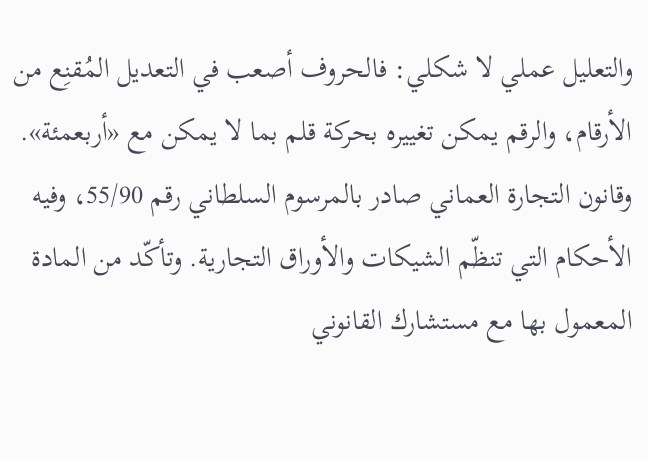والتعليل عملي لا شكلي: فالحروف أصعب في التعديل المُقنِع من الأرقام، والرقم يمكن تغييره بحركة قلم بما لا يمكن مع «أربعمئة».
وقانون التجارة العماني صادر بالمرسوم السلطاني رقم 55/90، وفيه الأحكام التي تنظّم الشيكات والأوراق التجارية. وتأكّد من المادة المعمول بها مع مستشارك القانوني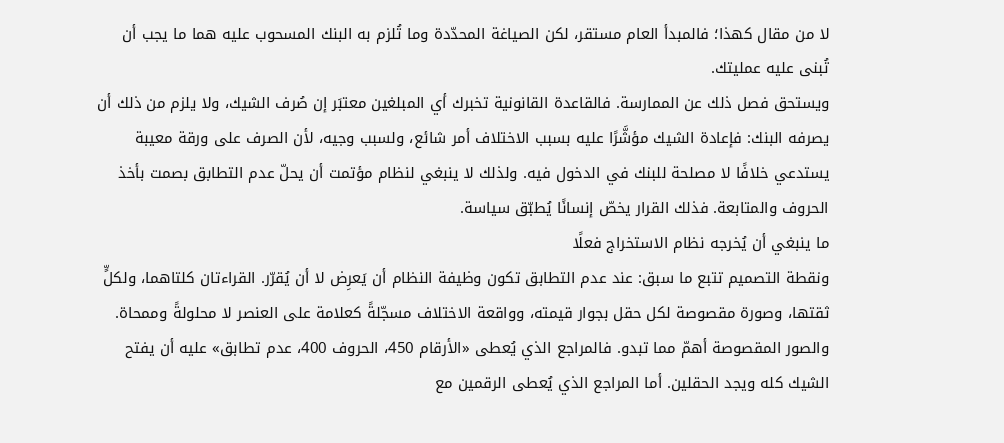لا من مقال كهذا؛ فالمبدأ العام مستقر، لكن الصياغة المحدّدة وما تُلزم به البنك المسحوب عليه هما ما يجب أن تُبنى عليه عمليتك.
ويستحق فصل ذلك عن الممارسة. فالقاعدة القانونية تخبرك أي المبلغين معتبَر إن صُرف الشيك، ولا يلزم من ذلك أن يصرفه البنك: فإعادة الشيك مؤشَّرًا عليه بسبب الاختلاف أمر شائع، ولسبب وجيه، لأن الصرف على ورقة معيبة يستدعي خلافًا لا مصلحة للبنك في الدخول فيه. ولذلك لا ينبغي لنظام مؤتمت أن يحلّ عدم التطابق بصمت بأخذ الحروف والمتابعة. فذلك القرار يخصّ إنسانًا يُطبّق سياسة.
ما ينبغي أن يُخرجه نظام الاستخراج فعلًا
ونقطة التصميم تتبع ما سبق: عند عدم التطابق تكون وظيفة النظام أن يَعرِض لا أن يُقرّر. القراءتان كلتاهما، ولكلٍّ ثقتها، وصورة مقصوصة لكل حقل بجوار قيمته، وواقعة الاختلاف مسجّلةً كعلامة على العنصر لا محلولةً وممحاة.
والصور المقصوصة أهمّ مما تبدو. فالمراجع الذي يُعطى «الأرقام 450، الحروف 400، عدم تطابق» عليه أن يفتح الشيك كله ويجد الحقلين. أما المراجع الذي يُعطى الرقمين مع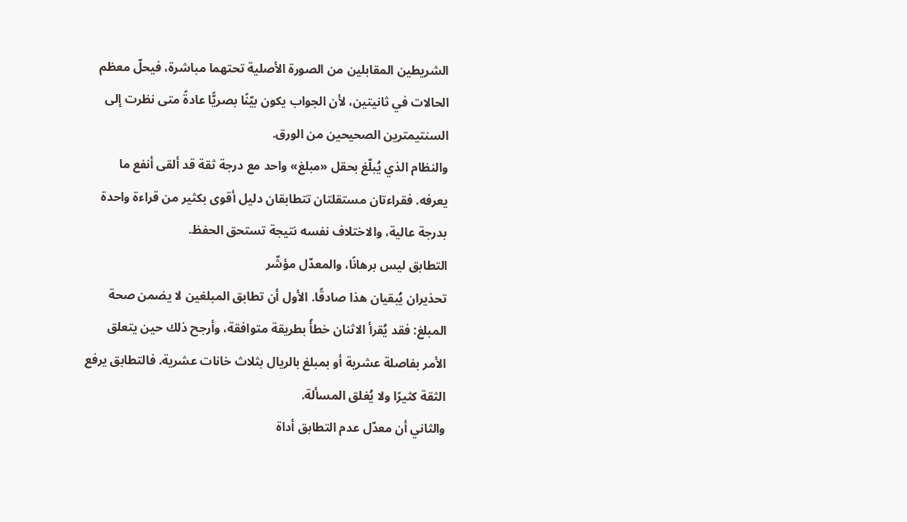الشريطين المقابلين من الصورة الأصلية تحتهما مباشرة، فيحلّ معظم الحالات في ثانيتين، لأن الجواب يكون بيّنًا بصريًّا عادةً متى نظرت إلى السنتيمترين الصحيحين من الورق.
والنظام الذي يُبلّغ بحقل «مبلغ» واحد مع درجة ثقة قد ألقى أنفع ما يعرفه. فقراءتان مستقلتان تتطابقان دليل أقوى بكثير من قراءة واحدة بدرجة عالية، والاختلاف نفسه نتيجة تستحق الحفظ.
التطابق ليس برهانًا، والمعدّل مؤشّر
تحذيران يُبقيان هذا صادقًا. الأول أن تطابق المبلغين لا يضمن صحة المبلغ: فقد يُقرأ الاثنان خطأً بطريقة متوافقة، وأرجح ذلك حين يتعلق الأمر بفاصلة عشرية أو بمبلغ بالريال بثلاث خانات عشرية. فالتطابق يرفع الثقة كثيرًا ولا يُغلق المسألة.
والثاني أن معدّل عدم التطابق أداة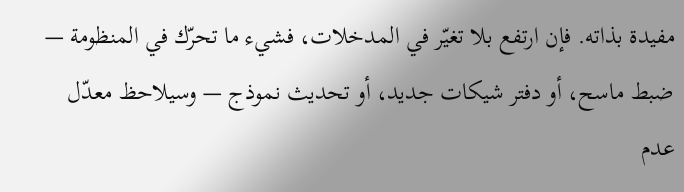مفيدة بذاته. فإن ارتفع بلا تغيّر في المدخلات، فشيء ما تحرّك في المنظومة — ضبط ماسح، أو دفتر شيكات جديد، أو تحديث نموذج — وسيلاحظ معدّل عدم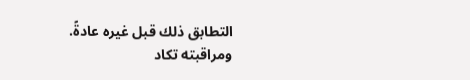التطابق ذلك قبل غيره عادةً. ومراقبته تكاد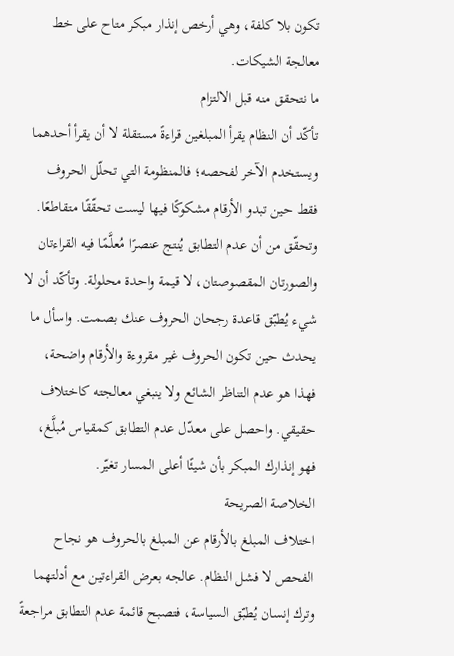تكون بلا كلفة، وهي أرخص إنذار مبكر متاح على خط معالجة الشيكات.
ما نتحقق منه قبل الالتزام
تأكّد أن النظام يقرأ المبلغين قراءةً مستقلة لا أن يقرأ أحدهما ويستخدم الآخر لفحصه؛ فالمنظومة التي تحلّل الحروف فقط حين تبدو الأرقام مشكوكًا فيها ليست تحقّقًا متقاطعًا. وتحقّق من أن عدم التطابق يُنتج عنصرًا مُعلَّمًا فيه القراءتان والصورتان المقصوصتان، لا قيمة واحدة محلولة. وتأكّد أن لا شيء يُطبّق قاعدة رجحان الحروف عنك بصمت. واسأل ما يحدث حين تكون الحروف غير مقروءة والأرقام واضحة، فهذا هو عدم التناظر الشائع ولا ينبغي معالجته كاختلاف حقيقي. واحصل على معدّل عدم التطابق كمقياس مُبلَّغ، فهو إنذارك المبكر بأن شيئًا أعلى المسار تغيّر.
الخلاصة الصريحة
اختلاف المبلغ بالأرقام عن المبلغ بالحروف هو نجاح الفحص لا فشل النظام. عالجه بعرض القراءتين مع أدلتهما وترك إنسان يُطبّق السياسة، فتصبح قائمة عدم التطابق مراجعةً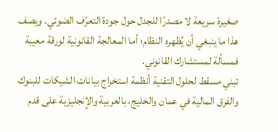صغيرة سريعة لا مصدرًا للجدل حول جودة التعرّف الضوئي. ويصف هذا ما ينبغي أن يُظهره النظام؛ أما المعالجة القانونية لورقة معيبة فمسألة لمستشارك القانوني.
تبني مسقط لحلول التقنية أنظمة استخراج بيانات الشيكات للبنوك والفرق المالية في عمان والخليج، بالعربية والإنجليزية على قدم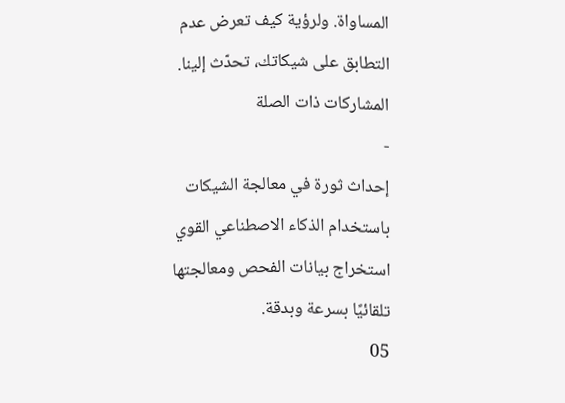المساواة. ولرؤية كيف تعرض عدم التطابق على شيكاتك، تحدّث إلينا.
المشاركات ذات الصلة
-
إحداث ثورة في معالجة الشيكات باستخدام الذكاء الاصطناعي القوي
استخراج بيانات الفحص ومعالجتها تلقائيًا بسرعة وبدقة.
05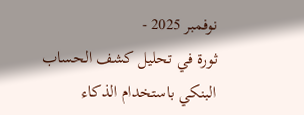نوفمبر 2025 -
ثورة في تحليل كشف الحساب البنكي باستخدام الذكاء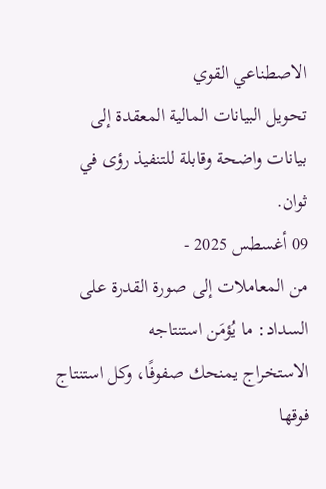الاصطناعي القوي
تحويل البيانات المالية المعقدة إلى بيانات واضحة وقابلة للتنفيذ رؤى في ثوان.
09 أغسطس 2025 -
من المعاملات إلى صورة القدرة على السداد: ما يُؤمَن استنتاجه
الاستخراج يمنحك صفوفًا، وكل استنتاج فوقها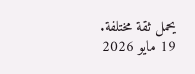يحمل ثقة مختلفة.
19 مايو 2026